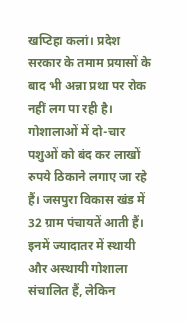खप्टिहा कलां। प्रदेश सरकार के तमाम प्रयासों के बाद भी अन्ना प्रथा पर रोक नहीं लग पा रही है। गोशालाओं में दो-चार पशुओं को बंद कर लाखों रुपये ठिकाने लगाए जा रहे हैं। जसपुरा विकास खंड में 32 ग्राम पंचायतें आती हैं। इनमें ज्यादातर में स्थायी और अस्थायी गोशाला संचालित हैं, लेकिन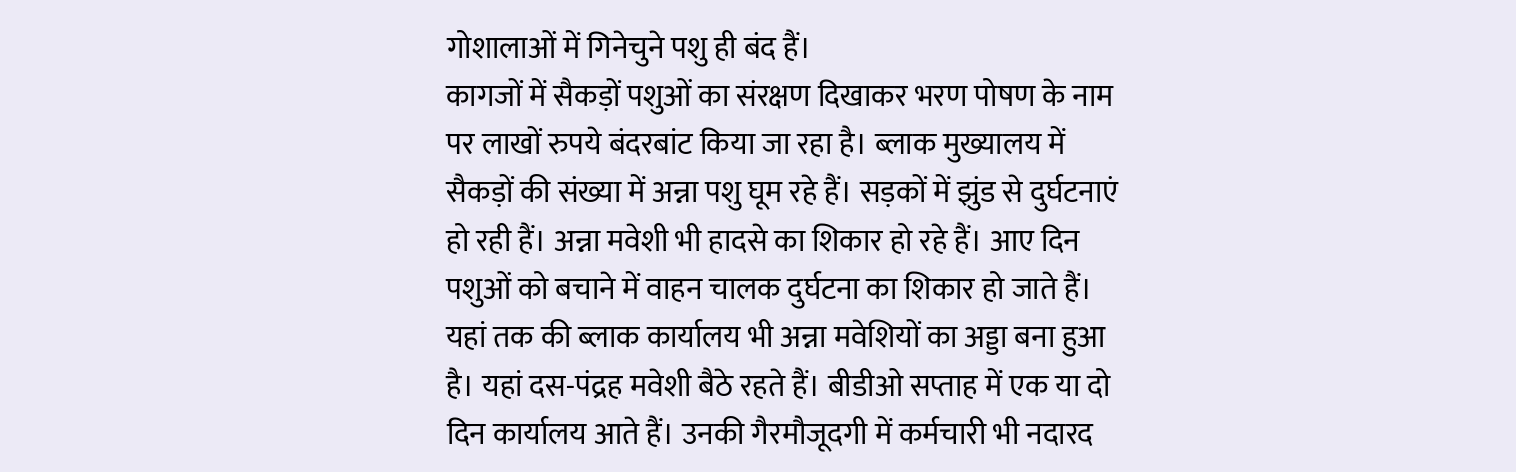गोशालाओं में गिनेचुने पशु ही बंद हैं।
कागजों में सैकड़ों पशुओं का संरक्षण दिखाकर भरण पोषण के नाम पर लाखों रुपये बंदरबांट किया जा रहा है। ब्लाक मुख्यालय में सैकड़ों की संख्या में अन्ना पशु घूम रहे हैं। सड़कों में झुंड से दुर्घटनाएं हो रही हैं। अन्ना मवेशी भी हादसे का शिकार हो रहे हैं। आए दिन पशुओं को बचाने में वाहन चालक दुर्घटना का शिकार हो जाते हैं। यहां तक की ब्लाक कार्यालय भी अन्ना मवेशियों का अड्डा बना हुआ है। यहां दस-पंद्रह मवेशी बैठे रहते हैं। बीडीओ सप्ताह में एक या दो दिन कार्यालय आते हैं। उनकी गैरमौजूदगी में कर्मचारी भी नदारद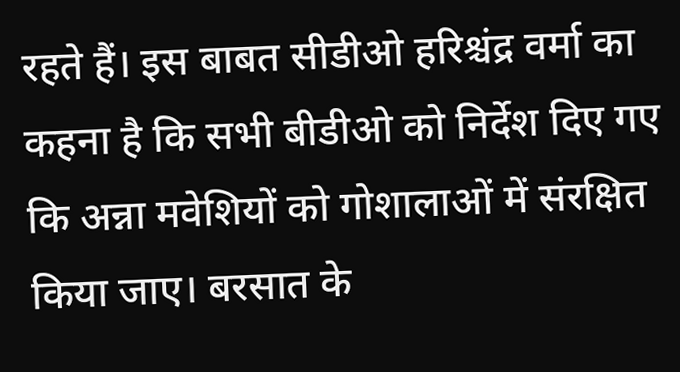रहते हैं। इस बाबत सीडीओ हरिश्चंद्र वर्मा का कहना है कि सभी बीडीओ को निर्देश दिए गए कि अन्ना मवेशियों को गोशालाओं में संरक्षित किया जाए। बरसात के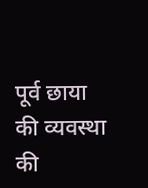पूर्व छाया की व्यवस्था की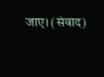जाए। (संवाद)